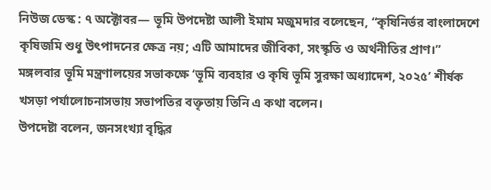নিউজ ডেস্ক : ৭ অক্টোবর— ভূমি উপদেষ্টা আলী ইমাম মজুমদার বলেছেন, “কৃষিনির্ভর বাংলাদেশে কৃষিজমি শুধু উৎপাদনের ক্ষেত্র নয়; এটি আমাদের জীবিকা, সংস্কৃতি ও অর্থনীতির প্রাণ।”
মঙ্গলবার ভূমি মন্ত্রণালয়ের সভাকক্ষে ‘ভূমি ব্যবহার ও কৃষি ভূমি সুরক্ষা অধ্যাদেশ, ২০২৫’ শীর্ষক খসড়া পর্যালোচনাসভায় সভাপতির বক্তৃতায় তিনি এ কথা বলেন।
উপদেষ্টা বলেন, জনসংখ্যা বৃদ্ধির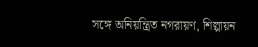সঙ্গে অনিয়ন্ত্রিত নগরায়ণ, শিল্পায়ন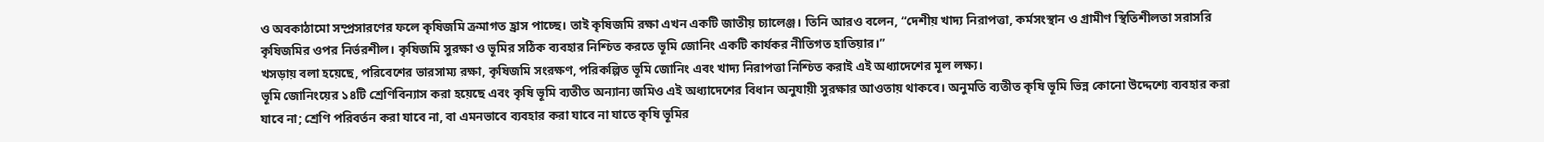ও অবকাঠামো সম্প্রসারণের ফলে কৃষিজমি ক্রমাগত হ্রাস পাচ্ছে। তাই কৃষিজমি রক্ষা এখন একটি জাতীয় চ্যালেঞ্জ। তিনি আরও বলেন, “দেশীয় খাদ্য নিরাপত্তা, কর্মসংস্থান ও গ্রামীণ স্থিতিশীলতা সরাসরি কৃষিজমির ওপর নির্ভরশীল। কৃষিজমি সুরক্ষা ও ভূমির সঠিক ব্যবহার নিশ্চিত করতে ভূমি জোনিং একটি কার্যকর নীতিগত হাতিয়ার।”
খসড়ায় বলা হয়েছে, পরিবেশের ভারসাম্য রক্ষা, কৃষিজমি সংরক্ষণ, পরিকল্পিত ভূমি জোনিং এবং খাদ্য নিরাপত্তা নিশ্চিত করাই এই অধ্যাদেশের মূল লক্ষ্য।
ভূমি জোনিংয়ের ১৪টি শ্রেণিবিন্যাস করা হয়েছে এবং কৃষি ভূমি ব্যতীত অন্যান্য জমিও এই অধ্যাদেশের বিধান অনুযায়ী সুরক্ষার আওতায় থাকবে। অনুমতি ব্যতীত কৃষি ভূমি ভিন্ন কোনো উদ্দেশ্যে ব্যবহার করা যাবে না; শ্রেণি পরিবর্তন করা যাবে না, বা এমনভাবে ব্যবহার করা যাবে না যাতে কৃষি ভূমির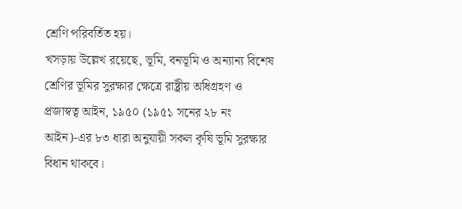শ্রেণি পরিবর্তিত হয়।
খসড়ায় উল্লেখ রয়েছে, ভূমি, বনভূমি ও অন্যান্য বিশেষ শ্রেণির ভূমির সুরক্ষার ক্ষেত্রে রাষ্ট্রীয় অধিগ্রহণ ও প্রজাস্বত্ব আইন, ১৯৫০ (১৯৫১ সনের ২৮ নং আইন)-এর ৮৩ ধারা অনুযায়ী সকল কৃষি ভূমি সুরক্ষার বিধান থাকবে।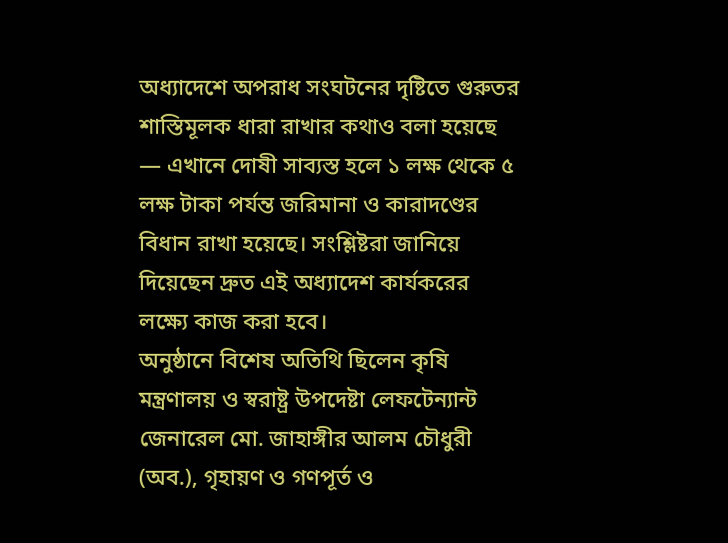অধ্যাদেশে অপরাধ সংঘটনের দৃষ্টিতে গুরুতর শাস্তিমূলক ধারা রাখার কথাও বলা হয়েছে — এখানে দোষী সাব্যস্ত হলে ১ লক্ষ থেকে ৫ লক্ষ টাকা পর্যন্ত জরিমানা ও কারাদণ্ডের বিধান রাখা হয়েছে। সংশ্লিষ্টরা জানিয়ে দিয়েছেন দ্রুত এই অধ্যাদেশ কার্যকরের লক্ষ্যে কাজ করা হবে।
অনুষ্ঠানে বিশেষ অতিথি ছিলেন কৃষি মন্ত্রণালয় ও স্বরাষ্ট্র উপদেষ্টা লেফটেন্যান্ট জেনারেল মো. জাহাঙ্গীর আলম চৌধুরী (অব.), গৃহায়ণ ও গণপূর্ত ও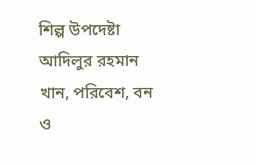শিল্প উপদেষ্টা আদিলুর রহমান খান, পরিবেশ, বন ও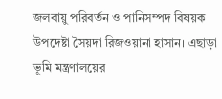জলবায়ু পরিবর্তন ও পানিসম্পদ বিষয়ক উপদেষ্টা সৈয়দা রিজওয়ানা হাসান। এছাড়া ভূমি মন্ত্রণালয়ের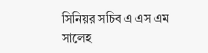সিনিয়র সচিব এ এস এম সালেহ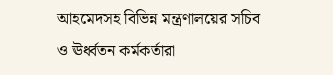আহমেদসহ বিভিন্ন মন্ত্রণালয়ের সচিব ও ঊর্ধ্বতন কর্মকর্তারা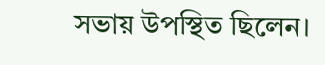সভায় উপস্থিত ছিলেন।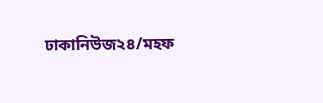ঢাকানিউজ২৪/মহফ